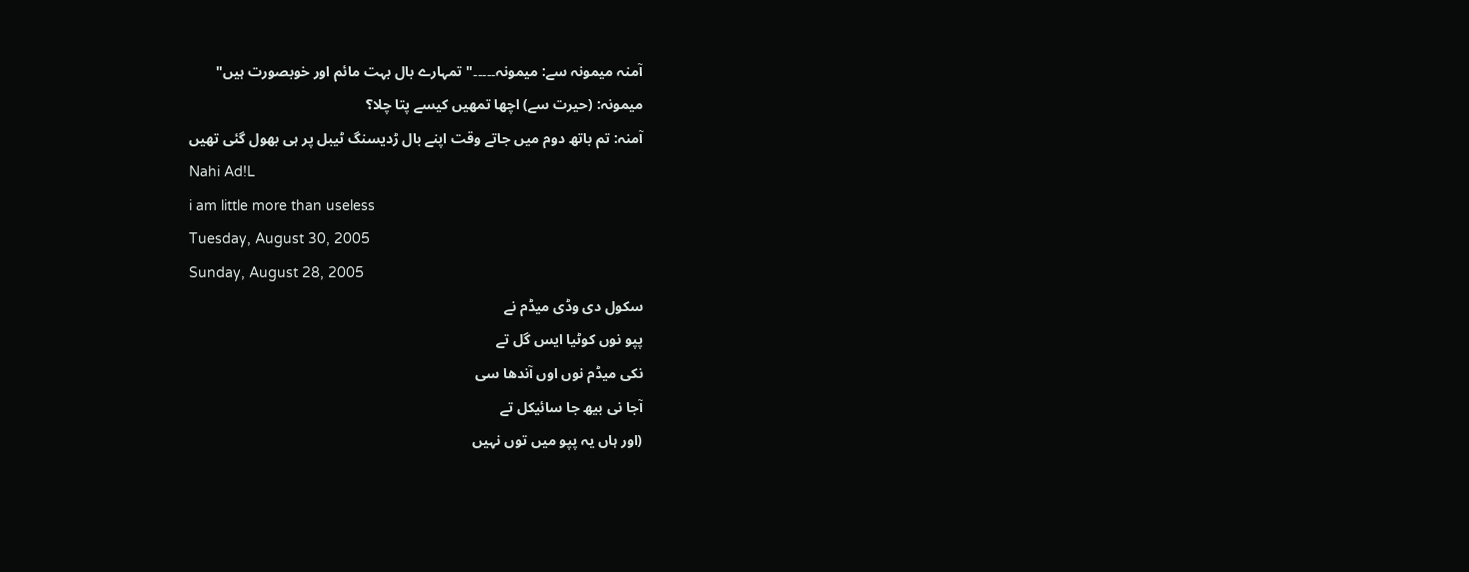آمنہ میمونہ سے: میمونہ۔۔۔۔۔" تمہارے بال بہت مائم اور خوبصورت ہیں"
میمونہ: (حیرت سے) اچھا تمھیں کیسے پتا چلا؟
آمنہ: تم باتھ دوم میں جاتے وقت اپنے بال ڑدیسنگ ٹیبل پر ہی بھول گئی تھیں
Nahi Ad!L
i am little more than useless
Tuesday, August 30, 2005
Sunday, August 28, 2005
سکول دی وڈی میڈم نے
پپو نوں کوٹیا ایس گل تے
نکی میڈم نوں اوں آندھا سی
آجا نی بیھ جا سائیکل تے
(اور ہاں یہ پپو میں توں نہیں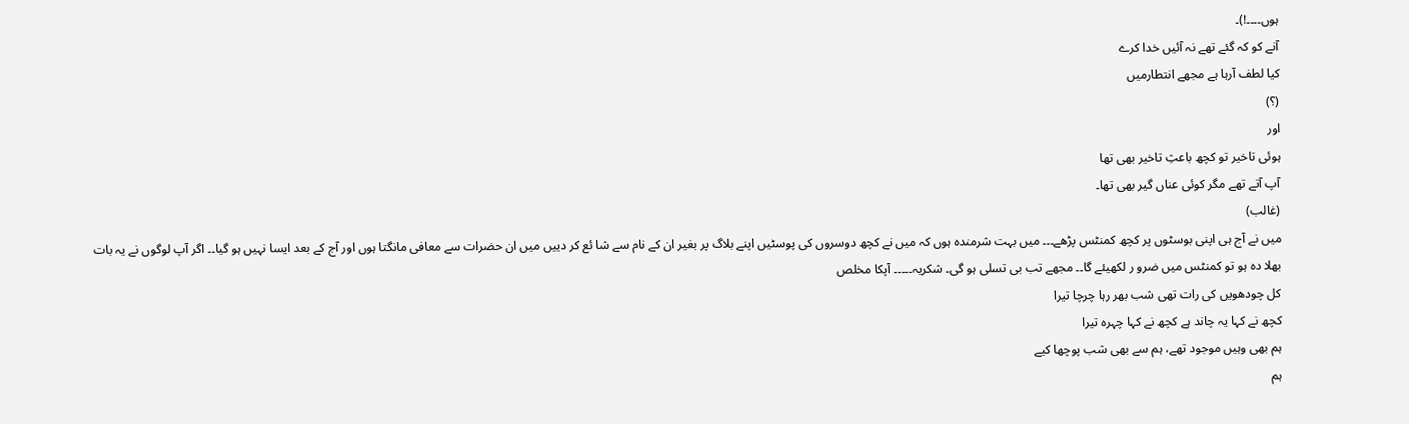ہوں۔۔۔۔!)۔
آنے کو کہ گئے تھے نہ آئیں خدا کرے
کیا لطف آرہا ہے مجھے انتطارمیں
(؟)
اور
ہوئی تاخیر تو کچھ باعثِ تاخیر بھی تھا
آپ آتے تھے مگر کوئی عناں گیر بھی تھا۔
(غالب)
میں نے آج ہی اپنی بوسٹوں پر کچھ کمنٹس پڑھے۔۔۔ میں بہت شرمندہ ہوں کہ میں نے کچھ دوسروں کی پوسٹیں اپنے بلاگ پر بغیر ان کے نام سے شا ئع کر دییں میں ان حضرات سے معافی مانگتا ہوں اور آج کے بعد ایسا نہیں ہو گیا۔۔ اگر آپ لوگوں نے یہ بات بھلا دہ ہو تو کمنٹس میں ضرو ر لکھیئے گا۔۔ مجھے تب بی تسلی ہو گی۔ شکریہ۔۔۔۔۔ آپکا مخلص
کل چودھویں کی رات تھی شب بھر رہا چرچا تیرا
کچھ نے کہا یہ چاند ہے کچھ نے کہا چہرہ تیرا
ہم بھی وہیں موجود تھے، ہم سے بھی شب پوچھا کیے
ہم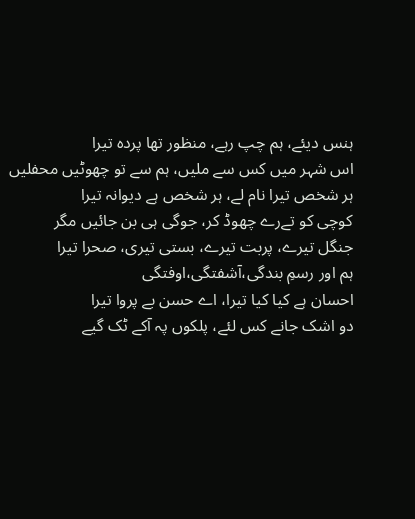ہنس دیئے، ہم چپ رہے، منظور تھا پردہ تیرا
اس شہر میں کس سے ملیں، ہم سے تو چھوٹیں محفلیں
ہر شخص تیرا نام لے، ہر شخص ہے دیوانہ تیرا
کوچی کو تےرے چھوڈ کر، جوگی ہی بن جائیں مگر
جنگل تیرے، پربت تیرے، بستی تیری، صحرا تیرا
ہم اور رسمِ بندگی،آشفتگی،اوفتگی
احسان ہے کیا کیا تیرا، اے حسن بے پروا تیرا
دو اشک جانے کس لئے، پلکوں پہ آکے ٹک گیے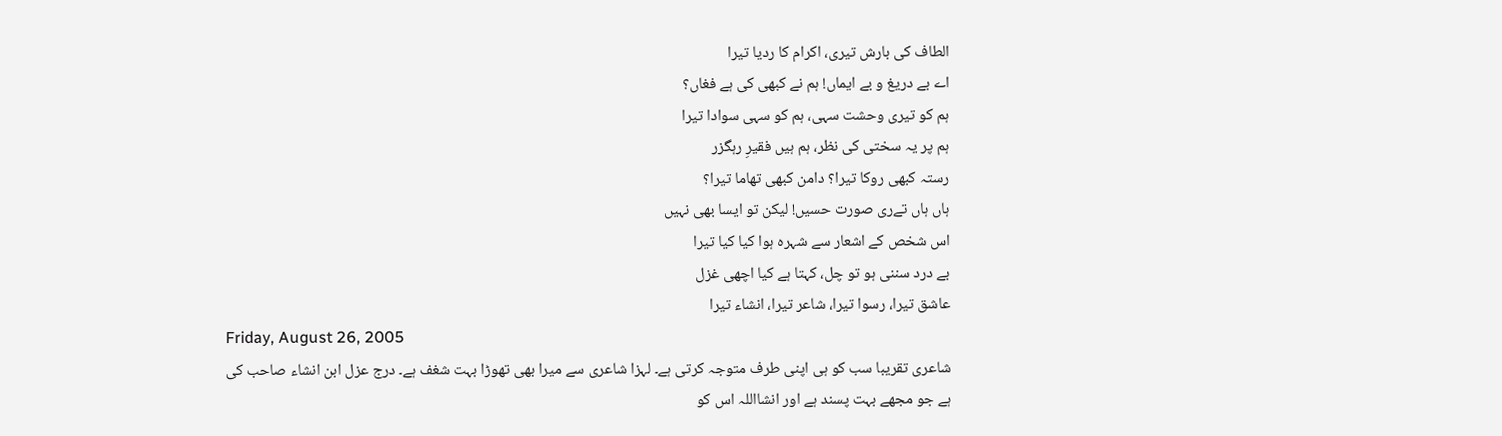الطاف کی بارش تیری، اکرام کا ردیا تیرا
اے بے دریغ و بے ایماں! ہم نے کبھی کی ہے فغاں؟
ہم کو تیری وحشت سہی، ہم کو سہی سوادا تیرا
ہم پر یہ سختی کی نظر، ہم ہیں فقیرِ رہگزر
رستہ کبھی روکا تیرا؟ دامن کبھی تھاما تیرا؟
ہاں ہاں تےری صورت حسیں! لیکن تو ایسا بھی نہیں
اس شخص کے اشعار سے شہرہ ہوا کیا کیا تیرا
بے درد سننی ہو تو چل، کہتا ہے کیا اچھی غزل
عاشق تیرا، رسوا تیرا، شاعر تیرا، انشاء تیرا
Friday, August 26, 2005
شاعری تقریبا سب کو ہی اپنی طرف متوجہ کرتی ہے۔ لہزا شاعری سے میرا بھی تھوڑا بہت شغف ہے۔ درج عزل ابن انشاء صاحب کی ہے جو مجھے بہت پسند ہے اور انشااللہ اس کو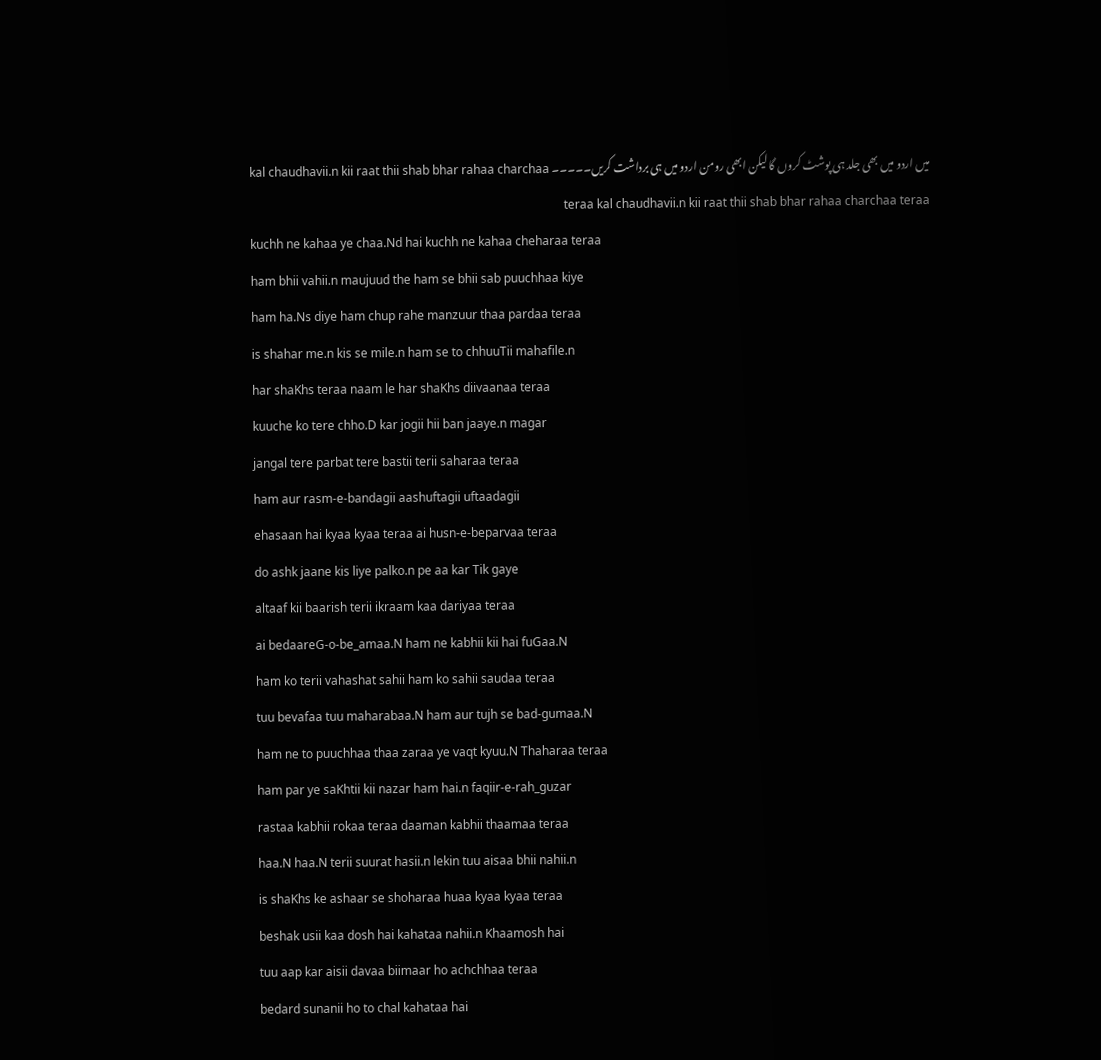میں اردو میں بھی جلد ہی پوشٹ کروں گا لیکن ابھی رومن اردو میں ہی برداشت کریں۔۔۔۔۔ kal chaudhavii.n kii raat thii shab bhar rahaa charchaa teraa kal chaudhavii.n kii raat thii shab bhar rahaa charchaa teraa
kuchh ne kahaa ye chaa.Nd hai kuchh ne kahaa cheharaa teraa
ham bhii vahii.n maujuud the ham se bhii sab puuchhaa kiye
ham ha.Ns diye ham chup rahe manzuur thaa pardaa teraa
is shahar me.n kis se mile.n ham se to chhuuTii mahafile.n
har shaKhs teraa naam le har shaKhs diivaanaa teraa
kuuche ko tere chho.D kar jogii hii ban jaaye.n magar
jangal tere parbat tere bastii terii saharaa teraa
ham aur rasm-e-bandagii aashuftagii uftaadagii
ehasaan hai kyaa kyaa teraa ai husn-e-beparvaa teraa
do ashk jaane kis liye palko.n pe aa kar Tik gaye
altaaf kii baarish terii ikraam kaa dariyaa teraa
ai bedaareG-o-be_amaa.N ham ne kabhii kii hai fuGaa.N
ham ko terii vahashat sahii ham ko sahii saudaa teraa
tuu bevafaa tuu maharabaa.N ham aur tujh se bad-gumaa.N
ham ne to puuchhaa thaa zaraa ye vaqt kyuu.N Thaharaa teraa
ham par ye saKhtii kii nazar ham hai.n faqiir-e-rah_guzar
rastaa kabhii rokaa teraa daaman kabhii thaamaa teraa
haa.N haa.N terii suurat hasii.n lekin tuu aisaa bhii nahii.n
is shaKhs ke ashaar se shoharaa huaa kyaa kyaa teraa
beshak usii kaa dosh hai kahataa nahii.n Khaamosh hai
tuu aap kar aisii davaa biimaar ho achchhaa teraa
bedard sunanii ho to chal kahataa hai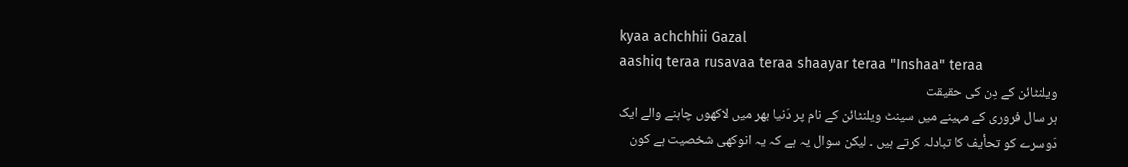kyaa achchhii Gazal
aashiq teraa rusavaa teraa shaayar teraa "Inshaa" teraa
ويلنٹائن کے دِن کی حقيقت
ہر سال فروری کے مہينے ميں سينٹ ويلنٹائن کے نام پر دَنيا بھر ميں لاکھوں چاہنے والے ايک دَوسرے کو تحأيف کا تبادلہ کرتے ہيں ۔ ليکن سوال يہ ہے کہ يہ انوکھی شخصيت ہے کون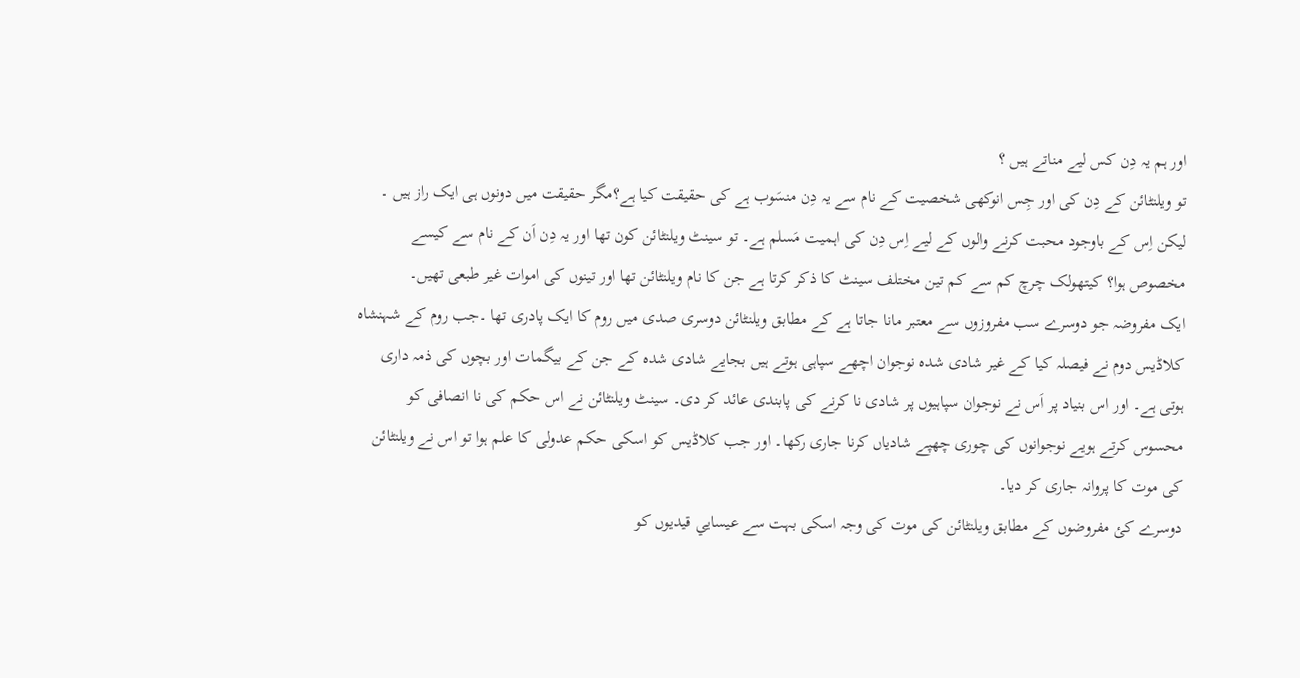اور ہم يہ دِن کس ليے مناتے ہيں ؟
تو ويلنٹائن کے دِن کی اور جِس انوکھی شخصيت کے نام سے يہ دِن منسَوب ہے کی حقيقت کيا ہے؟مگر حقيقت ميں دونوں ہی ايک راز ہيں ۔ ليکن اِس کے باوجود محبت کرنے والوں کے ليے اِس دِن کی اہميت مَسلم ہے۔ تو سينٹ ويلنٹائن کون تھا اور يہ دِن اَن کے نام سے کيسے مخصوص ہوا؟ کيتھولک چرچ کم سے کم تين مختلف سينٹ کا ذکر کرتا ہے جن کا نام ويلنٹائن تھا اور تينوں کی اموات غير طبعی تھيں۔
ايک مفروضہ جو دوسرے سب مفروزوں سے معتبر مانا جاتا ہے کے مطابق ويلنٹائن دوسری صدی ميں روم کا ايک پادری تھا ۔جب روم کے شہنشاہ کلاڈيس دوم نے فيصلہ کيا کے غير شادی شدہ نوجوان اچھے سپاہی ہوتے ہيں بجايے شادی شدہ کے جن کے بيگمات اور بچوں کی ذمہ داری ہوتی ہے۔ اور اس بنياد پر اَس نے نوجوان سپاہيوں پر شادی نا کرنے کی پابندی عائد کر دی۔ سينٹ ويلنٹائن نے اس حکم کی نا انصافی کو محسوس کرتے ہويے نوجوانوں کی چوری چھپے شادياں کرنا جاری رکھا۔ اور جب کلاڈيس کو اسکی حکم عدولی کا علم ہوا تو اس نے ويلنٹائن کی موت کا پروانہ جاری کر ديا۔
دوسرے کئ مفروضوں کے مطابق ويلنٹائن کی موت کی وجہ اسکی بہت سے عيسايي قيديوں کو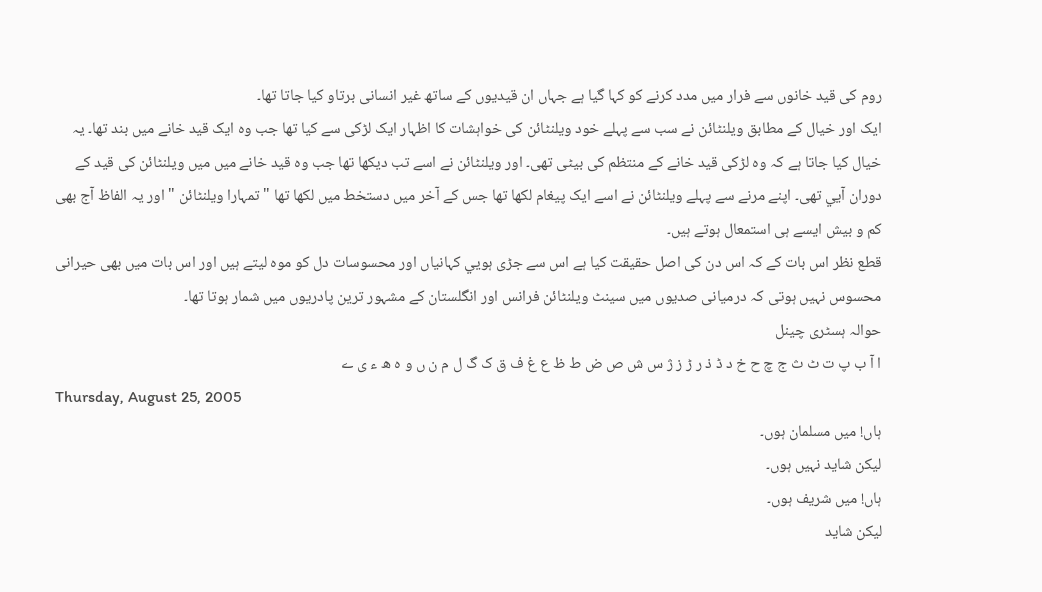روم کی قيد خانوں سے فرار ميں مدد کرنے کو کہا گيا ہے جہاں ان قيديوں کے ساتھ غير انسانی برتاو کيا جاتا تھا۔
ايک اور خيال کے مطابق ويلنٹائن نے سب سے پہلے خود ويلنٹائن کی خواہشات کا اظہار ايک لڑکی سے کيا تھا جب وہ ايک قيد خانے ميں بند تھا۔ يہ خيال کيا جاتا ہے کہ وہ لڑکی قيد خانے کے منتظم کی بيٹی تھی۔ اور ويلنٹائن نے اسے تب ديکھا تھا جب وہ قيد خانے ميں ميں ويلنٹائن کی قيد کے دوران آيي تھی۔ اپنے مرنے سے پہلے ويلنٹائن نے اسے ايک پيغام لکھا تھا جس کے آخر ميں دستخط ميں لکھا تھا " تمہارا ويلنٹائن " اور يہ الفاظ آج بھی کم و بيش ايسے ہی استمعال ہوتے ہيں۔
قطع نظر اس بات کے کہ اس دن کی اصل حقيقت کيا ہے اس سے جڑی ہويي کہانياں اور محسوسات دل کو موہ ليتے ہيں اور اس بات ميں بھی حيرانی محسوس نہيں ہوتی کہ درميانی صديوں ميں سينٹ ويلنٹائن فرانس اور انگلستان کے مشہور ترين پادريوں ميں شمار ہوتا تھا۔
حوالہ ہسٹری چينل
ا آ ب پ ت ٹ ث ج چ ح خ د ڈ ذ ر ڑ ز ژ س ش ص ض ط ظ ع غ ف ق ک گ ل م ن ں و ہ ھ ء ی ے
Thursday, August 25, 2005
ہاں! میں مسلمان ہوں۔
لیکن شاید نہیں ہوں۔
ہاں! میں شریف ہوں۔
لیکن شاید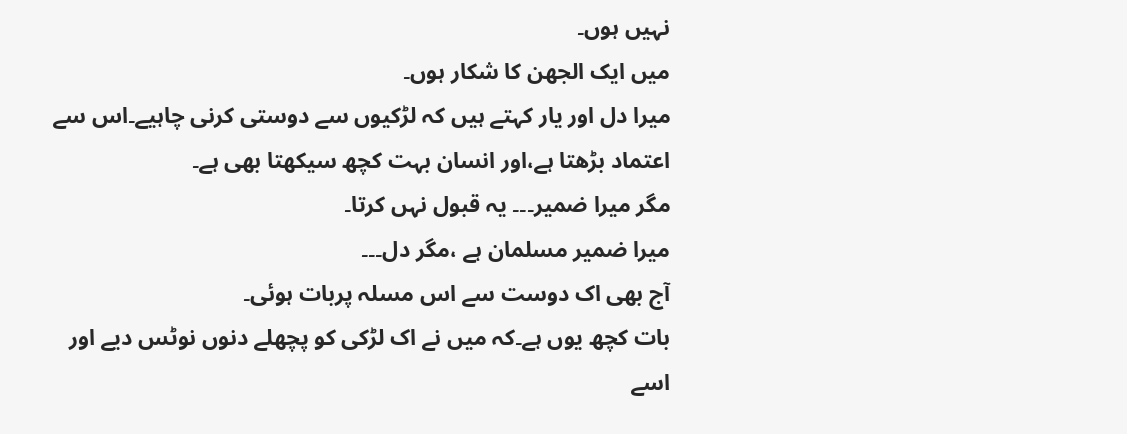نہیں ہوں۔
میں ایک الجھن کا شکار ہوں۔
میرا دل اور یار کہتے ہیں کہ لڑکیوں سے دوستی کرنی چاہیے۔اس سے اعتماد بڑھتا ہے،اور انسان بہت کچھ سیکھتا بھی ہے۔
مگر میرا ضمیر۔۔۔ یہ قبول نہں کرتا۔
میرا ضمیر مسلمان ہے ،مگر دل۔۔۔
آج بھی اک دوست سے اس مسلہ پربات ہوئی۔
بات کچھ یوں ہے۔کہ میں نے اک لڑکی کو پچھلے دنوں نوٹس دیے اور اسے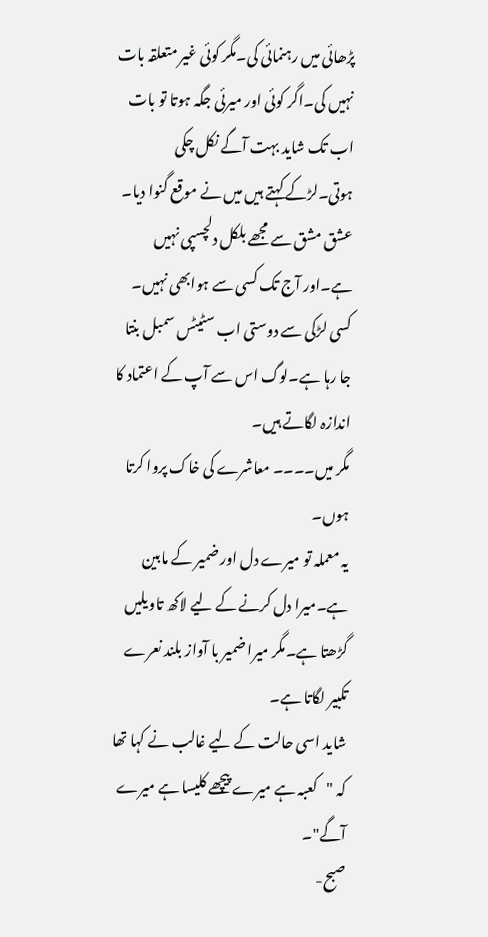پڑھائی میں رہنمائی کی۔مگر کوئی غیر متعلقہ بات نہیں کی۔اگر کوئی اور میرئی جگہ ہوتا تو بات اب تک شاید بہت آگے نکل چکی ہوتی۔لڑکے کہتے ہیں میں نے موقع گنوا دیا۔
عشق مشق سے مجھے بلکل دلچسپی نہیں ہے۔اور آج تک کسی سے ہوابھی نہیں۔
کسی لڑکی سے دوستی اب سٹیٹس سمبل بنتا جا رہا ہے۔لوگ اس سے آپ کے اعتماد کا اندازہ لگاتے ہیں۔
مگر میں۔۔۔۔ معاشرے کی خاک پروا کرتا ہوں۔
یہ معملہ تو میرے دل اور ضمیر کے مابین ہے۔میرا دل کرنے کے لیے لاکھ تاویلیں گڑھتا ہے۔مگر میرا ضمیر با آواز بلند نعرے تکبیر لگاتا ہے۔
شاید اسی حالت کے لیے غالب نے کہا تھا کہ "کعبہ ہے میرے پیچھے کلیسا ہے میرے آگے"۔
صبح-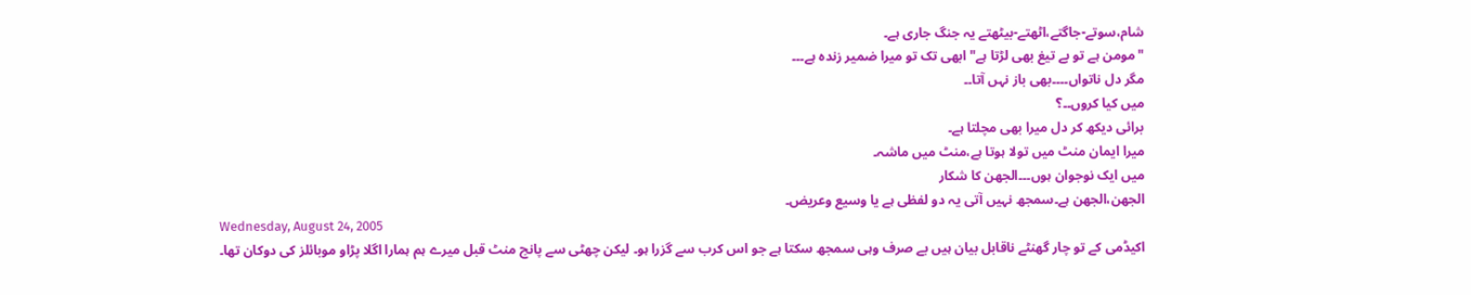شام،سوتے-جاگتے،اٹھتے-بیٹھتے یہ جنگ جاری ہے۔
"مومن ہے تو بے تیغ بھی لڑتا ہے" ابھی تک تو میرا ضمیر زندہ ہے۔۔۔
مگر دل ناتواں۔۔۔۔بھی باز نہں آتا۔۔
میں کیا کروں۔۔؟
برائی دیکھ کر دل میرا بھی مچلتا ہے۔
میرا ایمان منٹ میں تولا ہوتا ہے،منٹ میں ماشہ۔
میں ایک نوجوان ہوں۔۔۔الجھن کا شکار
الجھن،الجھن ہے۔سمجھ نہیں آتی یہ دو لفظی ہے یا وسیع وعریض۔
Wednesday, August 24, 2005
اکیڈمی کے تو چار گھنٹے ناقابل بیان ہیں بے صرف وہی سمجھ سکتا ہے جو اس کرب سے گزرا ہو۔ لیکن چھٹی سے پانچ منٹ قبل میرے ہم ہمارا اگلا پڑاو موبائلز کی دوکان تھا۔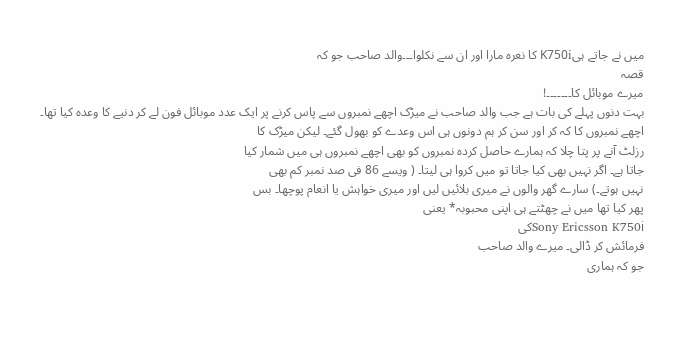میں نے جاتے ہیK750i کا نعرہ مارا اور ان سے نکلوا۔۔۔والد صاحب جو کہ
قصہ
میرے موبائل کا۔۔۔۔۔۔۔!
بہت دنوں پہلے کی بات ہے جب والد صاحب نے میڑک اچھے نمبروں سے پاس کرنے پر ایک عدد موبائل فون لے کر دنیے کا وعدہ کیا تھا۔
اچھے نمبروں کا کہ کر اور سن کر ہم دونوں ہی اس وعدے کو بھول گئے۔ لیکن میڑک کا
رزلٹ آنے پر پتا چلا کہ ہمارے حاصل کردہ نمبروں کو بھی اچھے نمبروں ہی میں شمار کیا
جاتا ہے۔ اگر نہیں بھی کیا جاتا تو میں کروا ہی لیتا۔ ( ویسے 86 فی صد نمبر کم بھی
نہیں ہوتے۔) سارے گھر والوں نے میری بلائیں لیں اور میری خواہش یا انعام پوچھا۔ بس
پھر کیا تھا میں نے چھٹتے ہی اپنی محبوبہ* یعنی
Sony Ericsson K750iکی
فرمائش کر ڈالی۔ میرے والد صاحب
جو کہ ہماری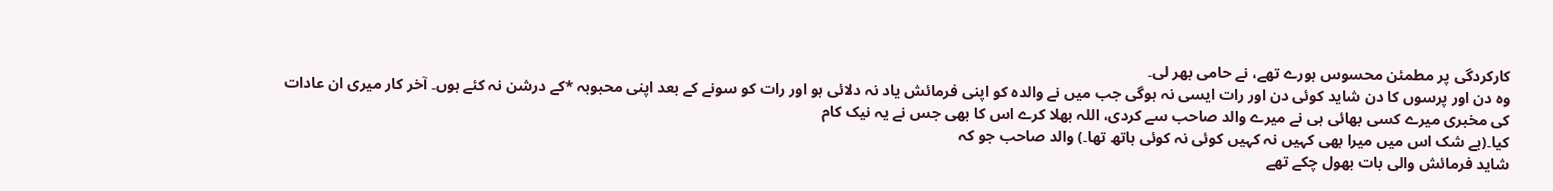کارکردگی پر مطمئن محسوس ہورے تھے، نے حامی بھر لی۔
وہ دن اور پرسوں کا دن شاید کوئی دن اور رات ایسی نہ ہوگی جب میں نے والدہ کو اپنی فرمائش یاد نہ دلائی ہو اور رات کو سونے کے بعد اپنی محبوبہ *کے درشن نہ کئے ہوں۔ آخر کار میری ان عادات کی مخبری میرے کسی بھائی ہی نے میرے والد صاحب سے کردی، اللہ بھلا کرے اس کا بھی جس نے یہ نیک کام
کیا۔(بے شک اس میں میرا بھی کہیں نہ کہیں کوئی نہ کوئی ہاتھ تھا۔) والد صاحب جو کہ
شاید فرمائش والی بات بھول چکے تھے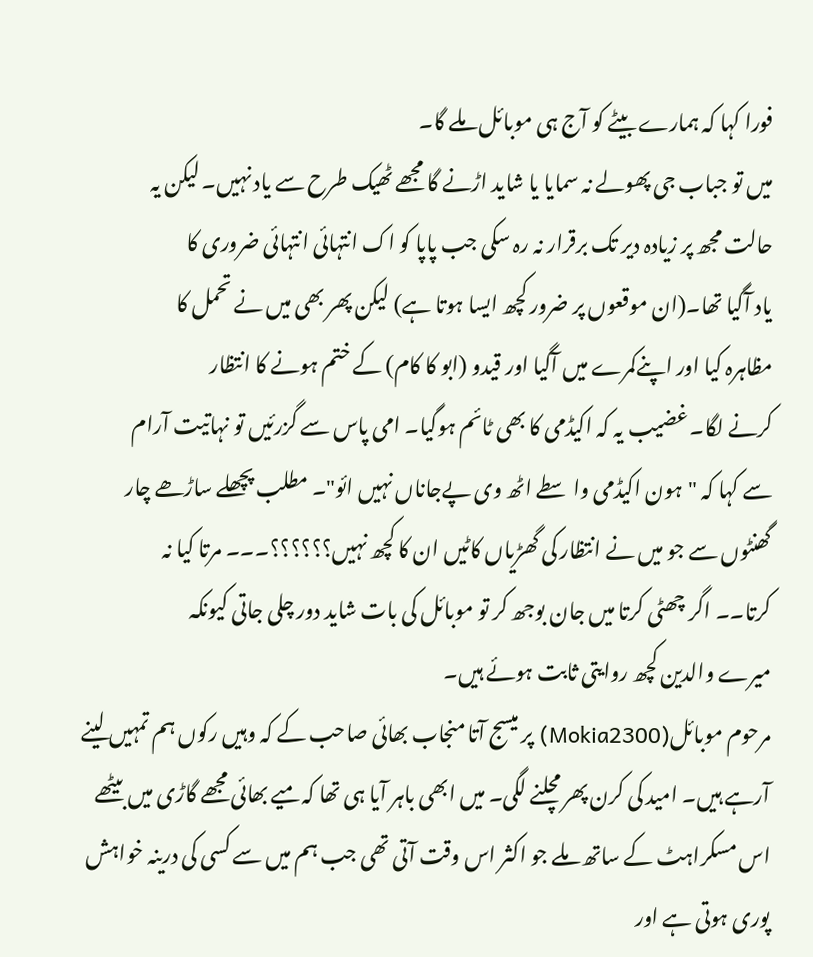فورا کہا کہ ہمارے بیٹے کو آج ہی موبائل ملے گا۔
میں تو جباب جی پھولے نہ سمایا یا شاید اڑنے گا مجھے ٹھیک طرح سے یاد نہیں۔ لیکن یہ
حالت مجھ پر زیادہ دیر تک برقرار نہ رہ سکی جب پاپا کو اک انتہائی انتہائی ضروری کا
یاد آگیا تھا۔(ان موقعوں پر ضرور کچھ ایسا ہوتا ہے) لیکن پھر بھی میں نے تحمل کا
مظاہرہ کیا اور اپنےکمرے میں آگیا اور قیدو (ابو کا کام) کے ختم ہونے کا انتظار
کرنے لگا۔ غضیب یہ کہ اکیڈمی کا بھی ٹائم ہوگیا۔ امی پاس سے گزرئیں تو نہاتیت آرام
سے کہا کہ "ہون اکیڈمی واسطے اٹھ وی پےجاناں نہیں ائو"۔ مطلب پچھلے ساڑھے چار
گھنٹوں سے جو میں نے انتظار کی گھڑیاں کاٹیں ان کا کچھ نہیں؟؟؟؟؟؟۔۔۔ مرتا کیا نہ
کرتا۔۔ اگر چھٹی کرتا میں جان بوجھ کر تو موبائل کی بات شاید دور چلی جاتی کیونکہ
میرے والدین کچھ روایتی ثابت ہوئے ہیں۔
مرحوم موبائل(Mokia2300) پر میسج آتا منجاب بھائی صاحب کے کہ وہیں رکوں ہم تمہیں لینے آرہے ہیں۔ امید کی کرن پھر مچلنے لگی۔ میں ابھی باہر آیا ہی تھا کہ میے بھائی مجھے گاڑی میں بیٹھے اس مسکراہٹ کے ساتھ ملے جو اکثر اس وقت آتی تھی جب ہم میں سے کسی کی درینہ خواہش پوری ہوتی ہے اور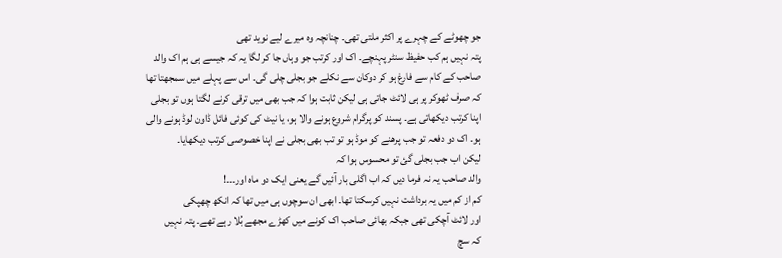جو چھوٹے کے چہرے پر اکثر ملتی تھی۔ چنانچہ وہ میرے لیے نوید تھی
پتہ نہیں ہم کب حفیظ سنٹر پہنچے۔ اک اور کرتب جو وہاں جا کر لگا یہ کہ جیسے ہی ہم اک والد صاحب کے کام سے فارغ ہو کر دوکان سے نکلے جو بجلی چلی گی۔ اس سے پہلے میں سمجھتا تھا کہ صرف ٹھوکر پر ہی لائٹ جاتی ہی لیکن ثابت ہوا کہ جب بھی میں ترقی کرنے لگتا ہوں تو بجلی اپنا کرتب دیکھاتی ہے۔ پسند کو پرگرام شروع ہونے والا ہو، یا نیٹ کی کوئی فائل ڈاون لوڈ ہونے والی ہو۔ اک دو دفعہ تو جب پرھنے کو موڈ ہو تو تب بھی بجلی نے اپنا خصوصی کرتب دیکھایا۔
لیکن اب جب بجلی گئ تو محسوس ہوا کہ
والد صاحب یہ نہ فرما دیں کہ اب اگلی بار آئیں گے یعنی ایک دو ماہ اور۔۔۔!
کم از کم میں یہ برداشت نہیں کرسکتا تھا۔ ابھی ان سوچوں ہی میں تھا کہ انکھ چھپکی
اور لائٹ آچکی تھی جبکہ بھائی صاحب اک کونے میں کھڑے مجھے بُلا رہے تھے۔ پتہ نہیں
کہ سچ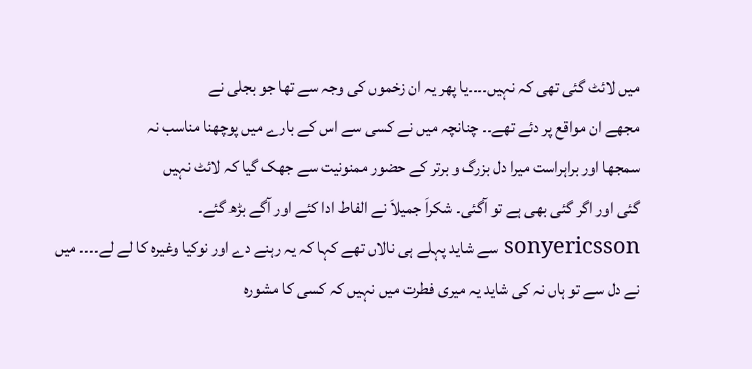میں لائٹ گئی تھی کہ نہیں۔۔۔۔یا پھر یہ ان زخموں کی وجہ سے تھا جو بجلی نے
مجھے ان مواقع پر دئے تھے۔۔ چنانچہ میں نے کسی سے اس کے بارے میں پوچھنا مناسب نہ
سمجھا اور براہراست میرا دل بزرگ و برتر کے حضور ممنونیت سے جھک گیا کہ لائٹ نہیں
گئی اور اگر گئی بھی ہے تو آگئی۔ شکراَ جمیلاَ نے الفاط ادا کئے اور آگے بڑھ گئے۔
sonyericsson سے شاید پہلے ہی نالاں تھے کہا کہ یہ رہنے دے اور نوکیا وغیرہ کا لے لے۔۔۔۔ میں نے دل سے تو ہاں نہ کی شاید یہ میری فطرت میں نہیں کہ کسی کا مشورہ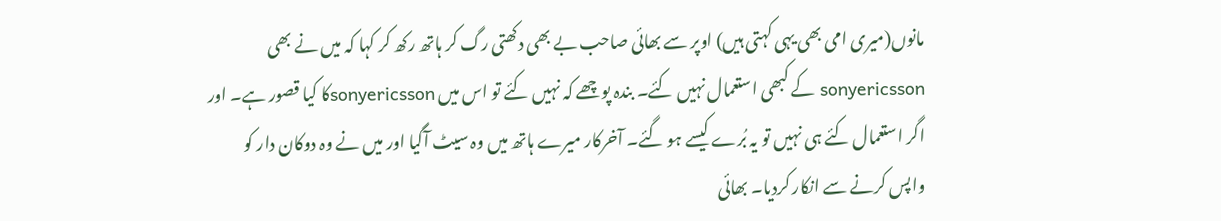مانوں(میری امی بھی یہی کہتی ہیں) اوپر سے بھائی صاحب بے بھی دکھتی رگ کر ہاتھ رکھ کر کہا کہ میں نے بھی sonyericsson کے کبھی استعمال نہیں کئے۔ بندہ پوچھے کہ نہیں کئے تو اس میں sonyericssonکا کیا قصور ہے۔ اور اگر استعمال کئے ہی نہیں تو یہ بُرے کیسے ہو گئے۔ آخرکار میرے ہاتھ میں وہ سیٹ آگیا اور میں نے وہ دوکان دار کو واپس کرنے سے انکار کردیا۔ بھائی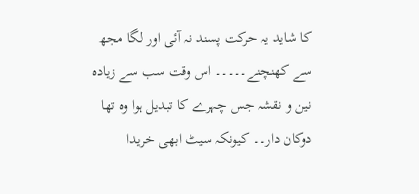کا شاید یہ حرکت پسند نہ آئی اور لگا مجھ سے کھنچنے۔۔۔۔۔ اس وقت سب سے زیادہ نین و نقشہ جس چہرے کا تبدیل ہوا وہ تھا دوکان دار۔۔ کیونکہ سیٹ ابھی خریدا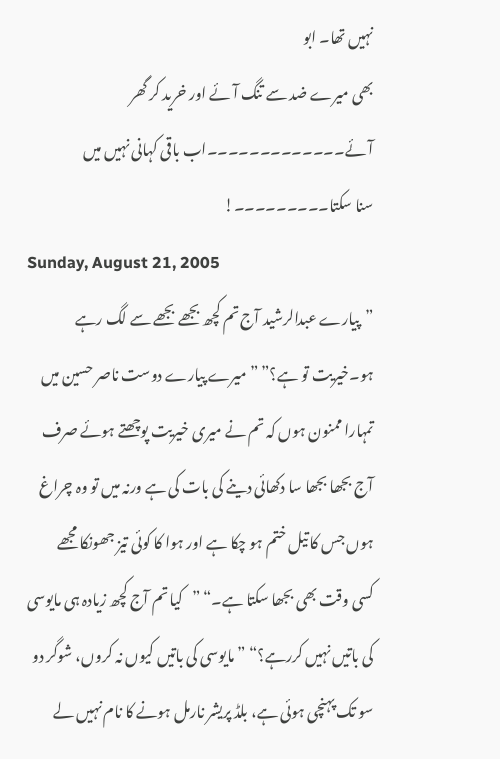نہیں تھا۔ ابو
بھی میرے ضد سے تنگ آئے اور خرید کر گھر آئے۔۔۔۔۔۔۔۔۔۔۔۔۔اب باقی کہانی نہیں میں
سنا سکتا۔۔۔۔۔۔۔۔۔!
Sunday, August 21, 2005
”پیارے عبدالرشید آج تم کچھ بجھے بجھے سے لگ رہے ہو۔خیریت تو ہے؟” ”میرے پیارے دوست ناصر حسین میں تمہارا ممنون ہوں کہ تم نے میری خیریت پوچھتے ہوئے صرف آج بجھا بجھا سا دکھائی دینے کی بات کی ہے ورنہ میں تو وہ چراغ ہوں جس کا تیل ختم ہو چکا ہے اور ہوا کا کوئی تیز جھونکا مجھے کسی وقت بھی بجھا سکتا ہے۔“ ”کیا تم آج کچھ زیادہ ہی مایوسی کی باتیں نہیں کررہے؟“ ”مایوسی کی باتیں کیوں نہ کروں، شوگر دو سو تک پہنچی ہوئی ہے، بلڈ پریشر نارمل ہونے کا نام نہیں لے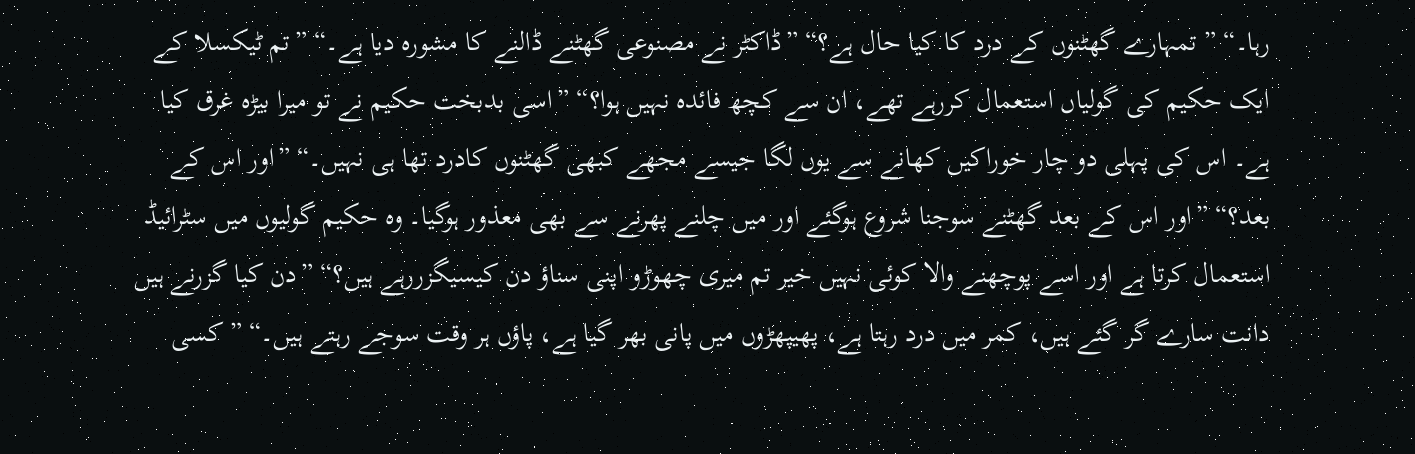رہا۔“ ” تمہارے گھٹنوں کے درد کا کیا حال ہے؟“ ”ڈاکٹر نے مصنوعی گھٹنے ڈالنے کا مشورہ دیا ہے۔“ ”تم ٹیکسلا کے ایک حکیم کی گولیاں استعمال کررہے تھے، ان سے کچھ فائدہ نہیں ہوا؟“ ”اسی بدبخت حکیم نے تو میرا بیڑہ غرق کیا ہے۔ اس کی پہلی دو چار خوراکیں کھانے سے یوں لگا جیسے مجھے کبھی گھٹنوں کادرد تھا ہی نہیں۔“ ”اور اس کے بعد؟“ ”اور اس کے بعد گھٹنے سوجنا شروع ہوگئے اور میں چلنے پھرنے سے بھی معذور ہوگیا۔ وہ حکیم گولیوں میں سٹرائیڈ استعمال کرتا ہے اور اسے پوچھنے والا کوئی نہیں خیر تم میری چھوڑو اپنی سناؤ دن کیسیگزررہے ہیں؟“ ”دن کیا گزرنے ہیں دانت سارے گر گئے ہیں، کمر میں درد رہتا ہے، پھیپھڑوں میں پانی بھر گیا ہے، پاؤں ہر وقت سوجے رہتے ہیں۔“ ”کسی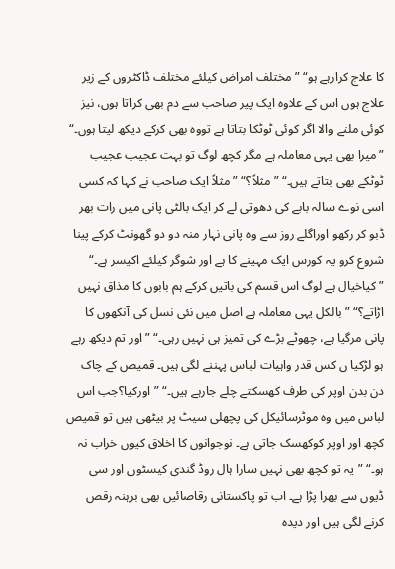کا علاج کرارہے ہو“ ”مختلف امراض کیلئے مختلف ڈاکٹروں کے زیر علاج ہوں اس کے علاوہ ایک پیر صاحب سے دم بھی کراتا ہوں، نیز کوئی ملنے والا اگر کوئی ٹوٹکا بتاتا ہے تووہ بھی کرکے دیکھ لیتا ہوں۔“ ”میرا بھی یہی معاملہ ہے مگر کچھ لوگ تو بہت عجیب عجیب ٹوٹکے بھی بتاتے ہیں۔“ ”مثلاً؟“ ”مثلاً ایک صاحب نے کہا کہ کسی اسی نوے سالہ بابے کی دھوتی لے کر ایک بالٹی پانی میں رات بھر ڈبو کر رکھو اوراگلے روز سے وہ پانی نہار منہ دو دو گھونٹ کرکے پینا شروع کرو یہ کورس ایک مہینے کا ہے اور شوگر کیلئے اکیسر ہے۔“ ”کیاخیال ہے لوگ اس قسم کی باتیں کرکے ہم بابوں کا مذاق نہیں اڑاتے؟“ ”بالکل یہی معاملہ ہے اصل میں نئی نسل کی آنکھوں کا پانی مرگیا ہے، چھوٹے بڑے کی تمیز ہی نہیں رہی۔“ ”اور تم دیکھ رہے ہو لڑکیا ں کس قدر واہیات لباس پہننے لگی ہیں۔ قمیص کے چاک دن بدن اوپر کی طرف کھسکتے چلے جارہے ہیں۔“ ”اورکیا؟جب اس لباس میں وہ موٹرسائیکل کی پچھلی سیٹ پر بیٹھی ہیں تو قمیص کچھ اور اوپر کوکھسک جاتی ہے۔ نوجوانوں کا اخلاق کیوں خراب نہ ہو۔“ ”یہ تو کچھ بھی نہیں سارا ہال روڈ گندی کیسٹوں اور سی ڈیوں سے بھرا پڑا ہے۔ اب تو پاکستانی رقاصائیں بھی برہنہ رقص کرنے لگی ہیں اور دیدہ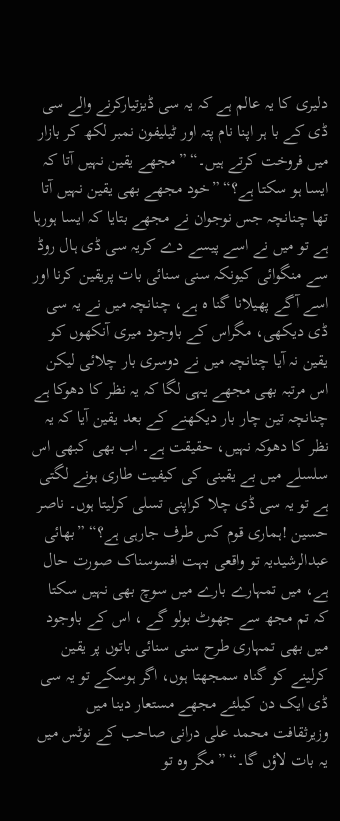دلیری کا یہ عالم ہے کہ یہ سی ڈیزتیارکرنے والے سی ڈی کے با ہر اپنا نام پتہ اور ٹیلیفون نمبر لکھ کر بازار میں فروخت کرتے ہیں۔“ ”مجھے یقین نہیں آتا کہ ایسا ہو سکتا ہے؟“ ”خود مجھے بھی یقین نہیں آتا تھا چنانچہ جس نوجوان نے مجھے بتایا کہ ایسا ہورہا ہے تو میں نے اسے پیسے دے کریہ سی ڈی ہال روڈ سے منگوائی کیونکہ سنی سنائی بات پریقین کرنا اور اسے آگے پھیلانا گنا ہ ہے، چنانچہ میں نے یہ سی ڈی دیکھی، مگراس کے باوجود میری آنکھوں کو یقین نہ آیا چنانچہ میں نے دوسری بار چلائی لیکن اس مرتبہ بھی مجھے یہی لگا کہ یہ نظر کا دھوکا ہے چنانچہ تین چار بار دیکھنے کے بعد یقین آیا کہ یہ نظر کا دھوکہ نہیں، حقیقت ہے۔ اب بھی کبھی اس سلسلے میں بے یقینی کی کیفیت طاری ہونے لگتی ہے تو یہ سی ڈی چلا کراپنی تسلی کرلیتا ہوں۔ ناصر حسین !ہماری قوم کس طرف جارہی ہے؟“ ”بھائی عبدالرشیدیہ تو واقعی بہت افسوسناک صورت حال ہے، میں تمہارے بارے میں سوچ بھی نہیں سکتا کہ تم مجھ سے جھوٹ بولو گے ، اس کے باوجود میں بھی تمہاری طرح سنی سنائی باتوں پر یقین کرلینے کو گناہ سمجھتا ہوں، اگر ہوسکے تو یہ سی ڈی ایک دن کیلئے مجھے مستعار دینا میں وزیرثقافت محمد علی درانی صاحب کے نوٹس میں یہ بات لاؤں گا۔“ ”مگر وہ تو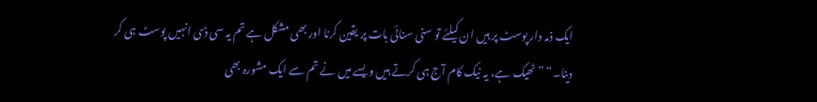ایک ذمہ دار پوسٹ پر ہیں ان کیلئے تو سنی سنائی بات پر یقین کرنا اور بھی مشکل ہے تم یہ سی ڈی انہیں پوسٹ ہی کر دینا۔“ ”ٹھیک ہے، یہ نیک کام آج ہی کرتے ہیں ویسے میں نے تم سے ایک مشورہ بھی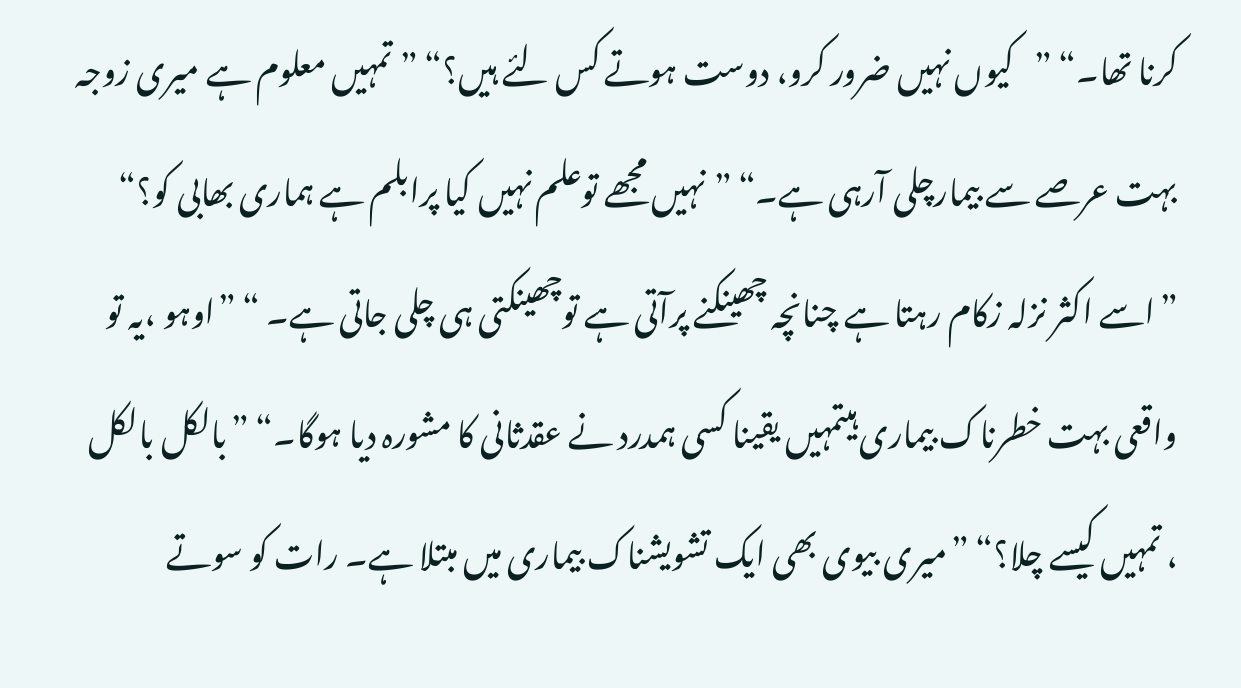کرنا تھا۔“ ”کیوں نہیں ضرور کرو، دوست ہوتے کس لئے ہیں؟“ ”تمہیں معلوم ہے میری زوجہ بہت عرصے سے بیمارچلی آرہی ہے۔“ ”نہیں مجھے توعلم نہیں کیا پرابلم ہے ہماری بھابی کو؟“ ”اسے اکثر نزلہ زکام رہتا ہے چنانچہ چھینکنے پرآتی ہے توچھینکتی ہی چلی جاتی ہے۔ “ ”اوہو ،یہ تو واقعی بہت خطرناک بیماری ہیتمہیں یقینا کسی ہمدرد نے عقدثانی کا مشورہ دیا ہوگا۔“ ”بالکل بالکل ، تمہیں کیسے چلا؟“ ”میری بیوی بھی ایک تشویشناک بیماری میں مبتلا ہے۔ رات کو سوتے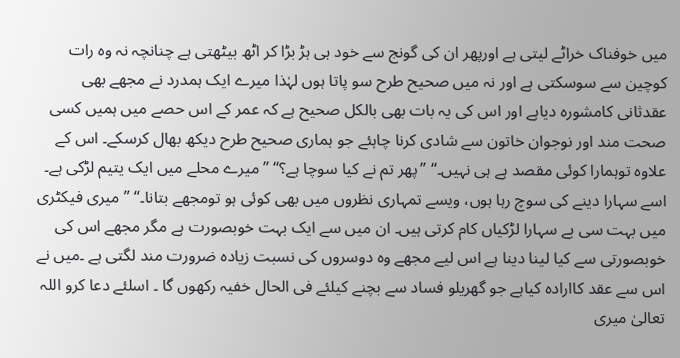میں خوفناک خراٹے لیتی ہے اورپھر ان کی گونج سے خود ہی ہڑ بڑا کر اٹھ بیٹھتی ہے چنانچہ نہ وہ رات کوچین سے سوسکتی ہے اور نہ میں صحیح طرح سو پاتا ہوں لہٰذا میرے ایک ہمدرد نے مجھے بھی عقدثانی کامشورہ دیاہے اور اس کی یہ بات بھی بالکل صحیح ہے کہ عمر کے اس حصے میں ہمیں کسی صحت مند اور نوجوان خاتون سے شادی کرنا چاہئے جو ہماری صحیح طرح دیکھ بھال کرسکے۔ اس کے علاوہ توہمارا کوئی مقصد ہے ہی نہیں۔“ ”پھر تم نے کیا سوچا ہے؟“ ”میرے محلے میں ایک یتیم لڑکی ہے۔ اسے سہارا دینے کی سوچ رہا ہوں، ویسے تمہاری نظروں میں بھی کوئی ہو تومجھے بتانا۔“ ”میری فیکٹری میں بہت سی بے سہارا لڑکیاں کام کرتی ہیں۔ ان میں سے ایک بہت خوبصورت ہے مگر مجھے اس کی خوبصورتی سے کیا لینا دینا ہے اس لیے مجھے وہ دوسروں کی نسبت زیادہ ضرورت مند لگتی ہے ۔میں نے اس سے عقد کاارادہ کیاہے جو گھریلو فساد سے بچنے کیلئے فی الحال خفیہ رکھوں گا ۔ اسلئے دعا کرو اللہ تعالیٰ میری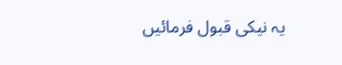یہ نیکی قبول فرمائیں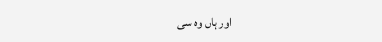اور ہاں وہ سی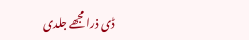ڈی ذرا مجھے جلدی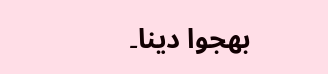بھجوا دینا۔